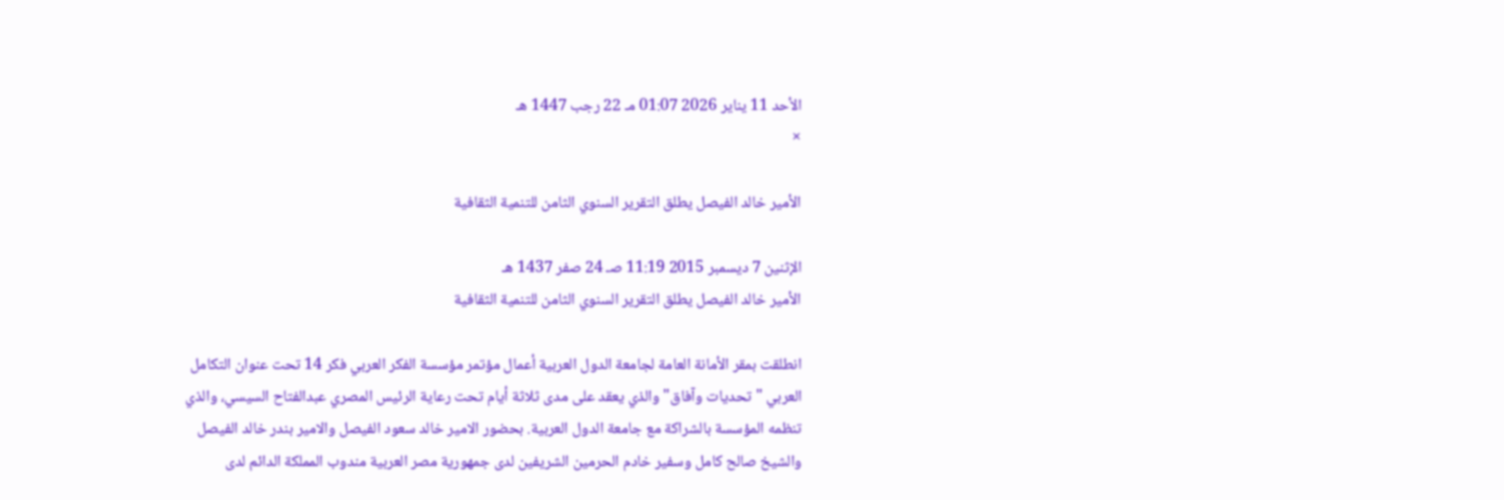الأحد 11 يناير 2026 01:07 مـ 22 رجب 1447 هـ
×

الأمير خالد الفيصل يطلق التقرير السنوي الثامن للتنمية الثقافية

الإثنين 7 ديسمبر 2015 11:19 صـ 24 صفر 1437 هـ
الأمير خالد الفيصل يطلق التقرير السنوي الثامن للتنمية الثقافية

انطلقت بمقر الأمانة العامة لجامعة الدول العربية أعمال مؤتمر مؤسسة الفكر العربي فكر 14 تحت عنوان التكامل العربي "تحديات وآفاق" والذي يعقد على مدى ثلاثة أيام تحت رعاية الرئيس المصري عبدالفتاح السيسي، والذي تنظمه المؤسسة بالشراكة مع جامعة الدول العربية. بحضور الامير خالد سعود الفيصل والامير بندر خالد الفيصل والشيخ صالح كامل وسفير خادم الحرمين الشريفين لدى جمهورية مصر العربية مندوب المملكة الدائم لدى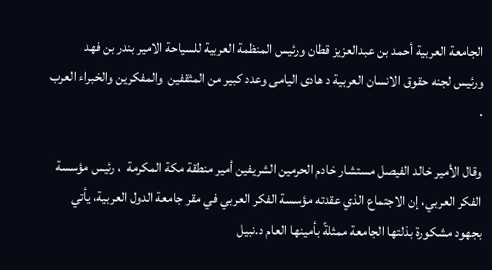الجامعة العربية أحمد بن عبدالعزيز قطان ورئيس المنظمة العربية للسياحة الامير بندر بن فهد  ورئيس لجنه حقوق الانسان العربية د هادى اليامى وعدد كبير من المثقفين  والمفكرين والخبراء العرب .

وقال الأمير خالد الفيصل مستشار خادم الحرمين الشريفين أمير منطقة مكة المكرمة  ، رئيس مؤسسة الفكر العربي، إن الاجتماع الذي عقدته مؤسسة الفكر العربي في مقر جامعة الدول العربية، يأتي بجهود مشكورة بذلتها الجامعة ممثلةً بأمينها العام د.نبيل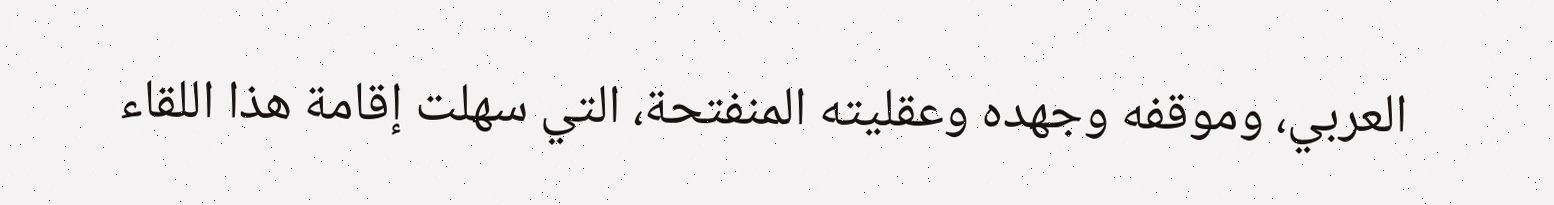العربي، وموقفه وجهده وعقليته المنفتحة، التي سهلت إقامة هذا اللقاء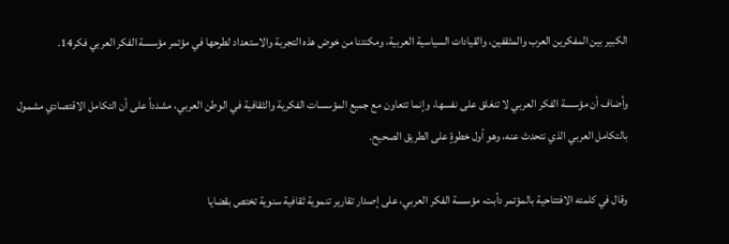الكبير بين المفكرين العرب والمثقفين، والقيادات السياسية العربية، ومكنتنا من خوض هذه التجربة والاستعداد لطرحها في مؤتمر مؤسسة الفكر العربي فكر14.

وأضاف أن مؤسسة الفكر العربي لا تنغلق على نفسها، وإنما تتعاون مع جميع المؤسسات الفكرية والثقافية في الوطن العربي، مشدداً على أن التكامل الاقتصادي مشمول بالتكامل العربي الذي نتحدث عنه، وهو أول خطوةٍ على الطريق الصحيح.

وقال في كلمته الافتتاحية بالمؤتمر دأبت، مؤسسة الفكر العربي، على إصدار تقارير تنموية ثقافية سنوية تختص بقضايا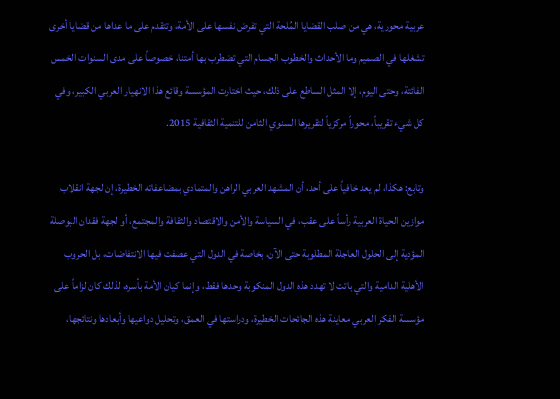عربية محورية، هي من صلب القضايا المُلحة التي تفرض نفسها على الأمة، وتتقدم على ما عداها من قضايا أخرى تشغلها في الصميم وما الأحداث والخطوب الجسام التي تضطرب بها أمتنا، خصوصاً على مدى السنوات الخمس الفائتة، وحتى اليوم، إلا المثل الساطع على ذلك، حيث اختارت المؤسسة وقائع هذا الانهيار العربي الكبير، وفي كل شيء تقريباً، محوراً مركزياً لتقريرها السنوي الثامن للتنمية الثقافية 2015.

وتابع: هكذا، لم يعد خافياً على أحد، أن المشهد العربي الراهن والمتمادي بمضاعفاته الخطيرة، إن لجهة انقلاب موازين الحياة العربية رأساً على عقب، في السياسة والأمن والاقتصاد والثقافة والمجتمع، أو لجهة فقدان البوصلة المؤدية إلى الحلول العاجلة المطلوبة حتى الآن، بخاصة في الدول التي عصفت فيها الانتفاضات، بل الحروب الأهلية الدامية والتي باتت لا تهدد هذه الدول المنكوبة وحدها فقط، وإنما كيان الأمة بأسره، لذلك كان لزاماً على مؤسسة الفكر العربي معاينة هذه الجائحات الخطيرة، ودراستها في العمق، وتحليل دواعيها وأبعادها ونتائجها،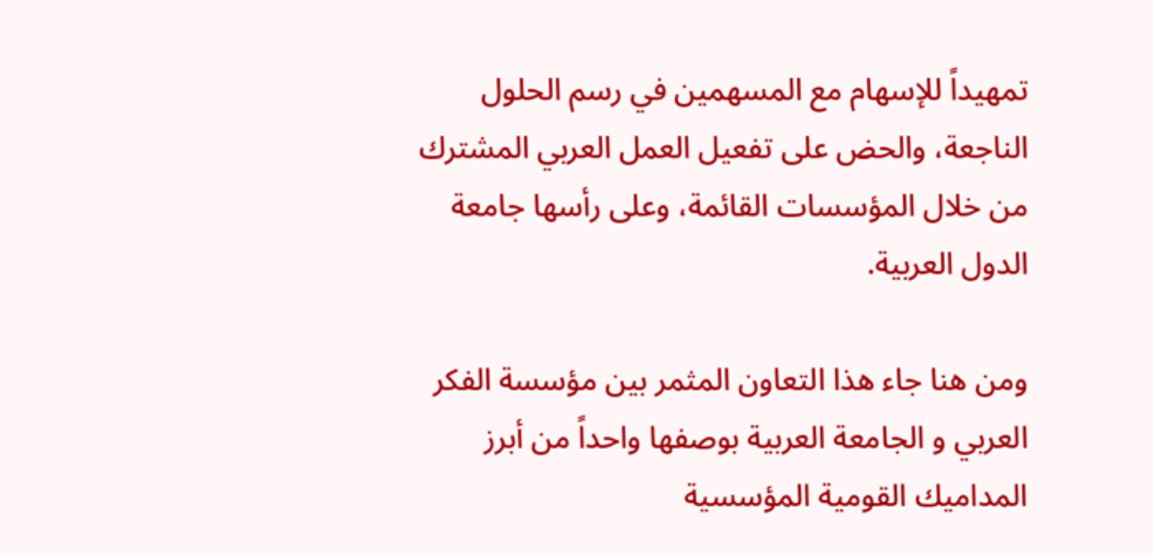تمهيداً للإسهام مع المسهمين في رسم الحلول الناجعة، والحض على تفعيل العمل العربي المشترك من خلال المؤسسات القائمة، وعلى رأسها جامعة الدول العربية.

ومن هنا جاء هذا التعاون المثمر بين مؤسسة الفكر العربي و الجامعة العربية بوصفها واحداً من أبرز المداميك القومية المؤسسية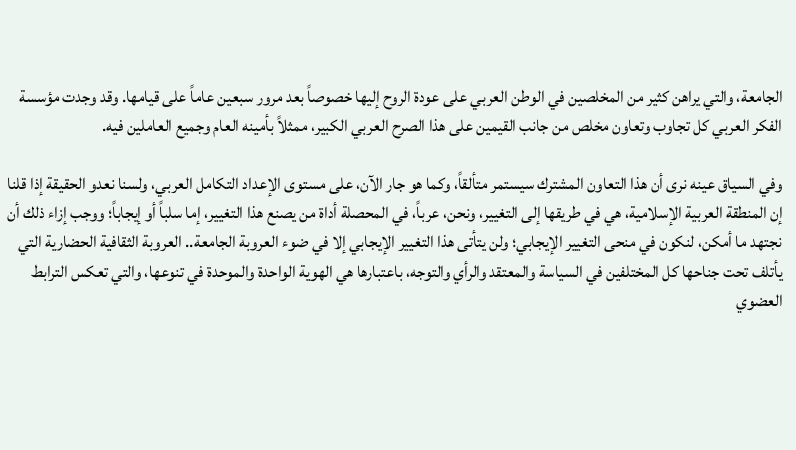الجامعة، والتي يراهن كثير من المخلصين في الوطن العربي على عودة الروح إليها خصوصاً بعد مرور سبعين عاماً على قيامها. وقد وجدت مؤسسة الفكر العربي كل تجاوب وتعاون مخلص من جانب القيمين على هذا الصرح العربي الكبير، ممثلاً بأمينه العام وجميع العاملين فيه.

وفي السياق عينه نرى أن هذا التعاون المشترك سيستمر متألقاً، وكما هو جار الآن، على مستوى الإعداد التكامل العربي، ولسنا نعدو الحقيقة إذا قلنا إن المنطقة العربية الإسلامية، هي في طريقها إلى التغيير، ونحن، عرباً، في المحصلة أداة من يصنع هذا التغيير، إما سلباً أو إيجاباً؛ ووجب إزاء ذلك أن نجتهد ما أمكن، لنكون في منحى التغيير الإيجابي؛ ولن يتأتى هذا التغيير الإيجابي إلا في ضوء العروبة الجامعة.. العروبة الثقافية الحضارية التي يأتلف تحت جناحها كل المختلفين في السياسة والمعتقد والرأي والتوجه، باعتبارها هي الهوية الواحدة والموحدة في تنوعها، والتي تعكس الترابط العضوي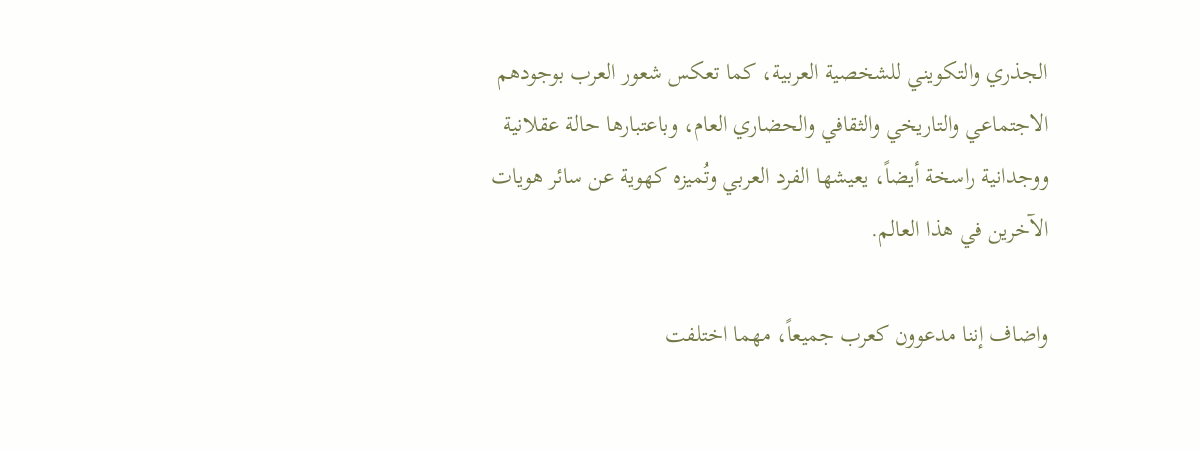الجذري والتكويني للشخصية العربية، كما تعكس شعور العرب بوجودهم الاجتماعي والتاريخي والثقافي والحضاري العام، وباعتبارها حالة عقلانية ووجدانية راسخة أيضاً، يعيشها الفرد العربي وتُميزه كهوية عن سائر هويات الآخرين في هذا العالم.

واضاف إننا مدعوون كعرب جميعاً، مهما اختلفت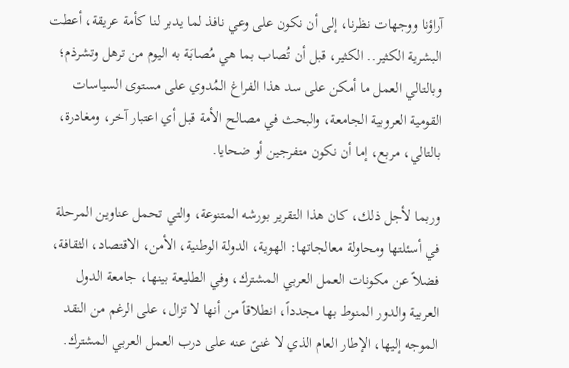آراؤنا ووجهات نظرنا، إلى أن نكون على وعي نافذ لما يدبر لنا كأمة عريقة، أعطت البشرية الكثير.. الكثير، قبل أن تُصاب بما هي مُصابَة به اليوم من ترهل وتشرذم؛ وبالتالي العمل ما أمكن على سد هذا الفراغ المُدوي على مستوى السياسات القومية العروبية الجامعة، والبحث في مصالح الأمة قبل أي اعتبار آخر، ومغادرة، بالتالي، مربع، إما أن نكون متفرجين أو ضحايا.

وربما لأجل ذلك، كان هذا التقرير بورشه المتنوعة، والتي تحمل عناوين المرحلة في أسئلتها ومحاولة معالجاتها: الهوية، الدولة الوطنية، الأمن، الاقتصاد، الثقافة، فضلاً عن مكونات العمل العربي المشترك، وفي الطليعة بينها، جامعة الدول العربية والدور المنوط بها مجدداً، انطلاقاً من أنها لا تزال، على الرغم من النقد الموجه إليها، الإطار العام الذي لا غنىً عنه على درب العمل العربي المشترك.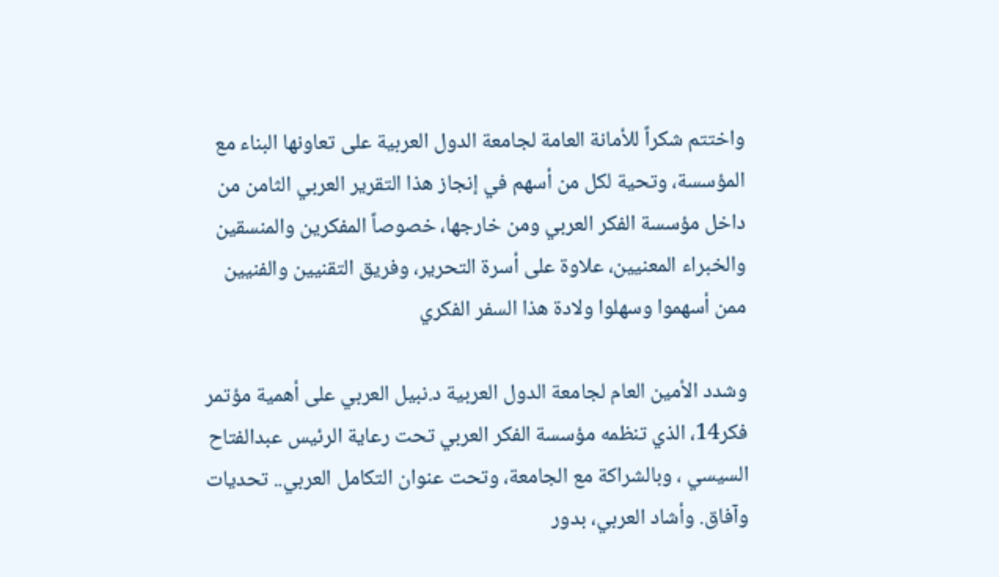واختتم شكراً للأمانة العامة لجامعة الدول العربية على تعاونها البناء مع المؤسسة، وتحية لكل من أسهم في إنجاز هذا التقرير العربي الثامن من داخل مؤسسة الفكر العربي ومن خارجها، خصوصاً المفكرين والمنسقين والخبراء المعنيين، علاوة على أسرة التحرير، وفريق التقنيين والفنيين ممن أسهموا وسهلوا ولادة هذا السفر الفكري

وشدد الأمين العام لجامعة الدول العربية د.نبيل العربي على أهمية مؤتمر فكر14، الذي تنظمه مؤسسة الفكر العربي تحت رعاية الرئيس عبدالفتاح السيسي ، وبالشراكة مع الجامعة، وتحت عنوان التكامل العربي.. تحديات وآفاق. وأشاد العربي، بدور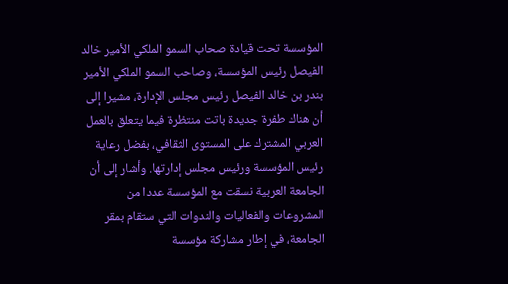المؤسسة تحت قيادة صحاب السمو الملكي الأمير خالد الفيصل رئيس المؤسسة، وصاحب السمو الملكي الأمير بندر بن خالد الفيصل رئيس مجلس الإدارة، مشيرا إلى أن هناك طفرة جديدة باتت منتظرة فيما يتعلق بالعمل العربي المشترك على المستوى الثقافي، بفضل رعاية رئيس المؤسسة ورئيس مجلس إدارتها. وأشار إلى أن الجامعة العربية نسقت مع المؤسسة عددا من المشروعات والفعاليات والندوات التي ستقام بمقر الجامعة، في إطار مشاركة مؤسسة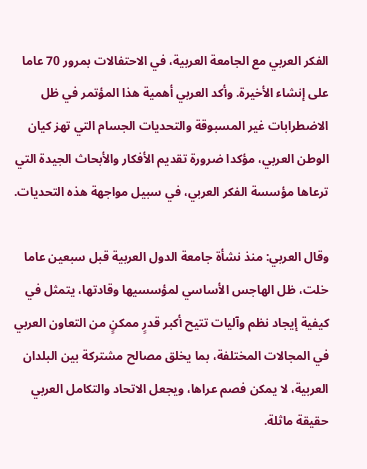الفكر العربي مع الجامعة العربية، في الاحتفالات بمرور 70 عاما على إنشاء الأخيرة. وأكد العربي أهمية هذا المؤتمر في ظل الاضطرابات غير المسبوقة والتحديات الجسام التي تهز كيان الوطن العربي، مؤكدا ضرورة تقديم الأفكار والأبحاث الجيدة التي ترعاها مؤسسة الفكر العربي، في سبيل مواجهة هذه التحديات.

وقال العربي: منذ نشأة جامعة الدول العربية قبل سبعين عاما خلت، ظل الهاجس الأساسي لمؤسسيها وقادتها، يتمثل في كيفية إيجاد نظم وآليات تتيح أكبر قدرٍ ممكنٍ من التعاون العربي في المجالات المختلفة، بما يخلق مصالح مشتركة بين البلدان العربية، لا يمكن فصم عراها، ويجعل الاتحاد والتكامل العربي حقيقة ماثلة.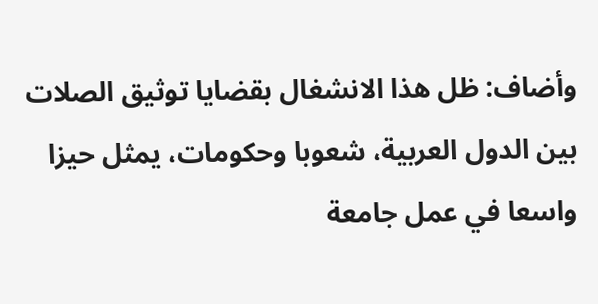وأضاف: ظل هذا الانشغال بقضايا توثيق الصلات بين الدول العربية، شعوبا وحكومات، يمثل حيزا واسعا في عمل جامعة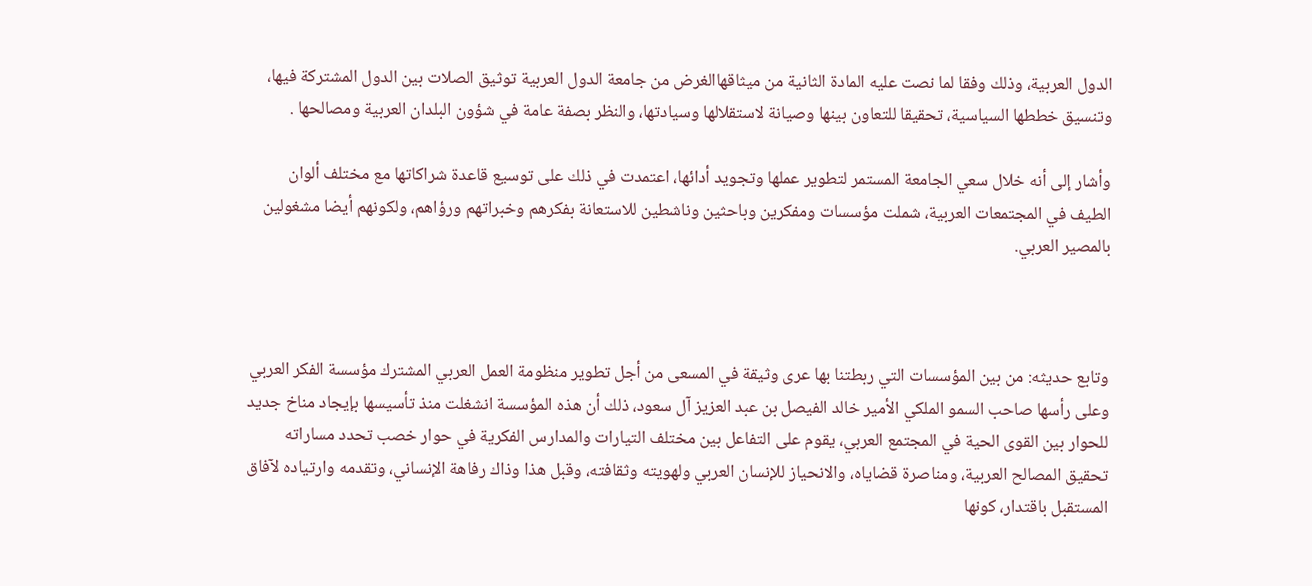الدول العربية، وذلك وفقا لما نصت عليه المادة الثانية من ميثاقهاالغرض من جامعة الدول العربية توثيق الصلات بين الدول المشتركة فيها، وتنسيق خططها السياسية، تحقيقا للتعاون بينها وصيانة لاستقلالها وسيادتها، والنظر بصفة عامة في شؤون البلدان العربية ومصالحها .

وأشار إلى أنه خلال سعي الجامعة المستمر لتطوير عملها وتجويد أدائها، اعتمدت في ذلك على توسيع قاعدة شراكاتها مع مختلف ألوان الطيف في المجتمعات العربية، شملت مؤسسات ومفكرين وباحثين وناشطين للاستعانة بفكرهم وخبراتهم ورؤاهم، ولكونهم أيضا مشغولين بالمصير العربي.



وتابع حديثه: من بين المؤسسات التي ربطتنا بها عرى وثيقة في المسعى من أجل تطوير منظومة العمل العربي المشترك مؤسسة الفكر العربي وعلى رأسها صاحب السمو الملكي الأمير خالد الفيصل بن عبد العزيز آل سعود، ذلك أن هذه المؤسسة انشغلت منذ تأسيسها بإيجاد مناخ جديد للحوار بين القوى الحية في المجتمع العربي، يقوم على التفاعل بين مختلف التيارات والمدارس الفكرية في حوار خصب تحدد مساراته تحقيق المصالح العربية، ومناصرة قضاياه، والانحياز للإنسان العربي ولهويته وثقافته، وقبل هذا وذاك رفاهة الإنساني، وتقدمه وارتياده لآفاق المستقبل باقتدار، كونها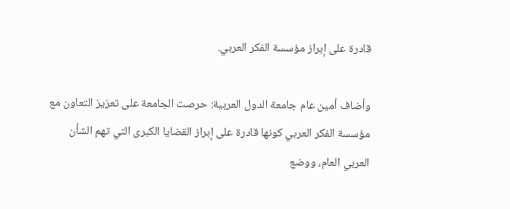قادرة على إبراز مؤسسة الفكر العربي.

وأضاف أمين عام جامعة الدول العربية: حرصت الجامعة على تعزيز التعاون مع مؤسسة الفكر العربي كونها قادرة على إبراز القضايا الكبرى التي تهم الشأن العربي العام، ووضع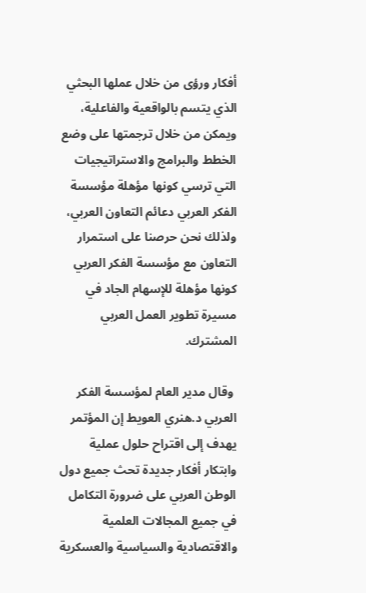أفكار ورؤى من خلال عملها البحثي الذي يتسم بالواقعية والفاعلية، ويمكن من خلال ترجمتها على وضع الخطط والبرامج والاستراتيجيات التي ترسي كونها مؤهلة مؤسسة الفكر العربي دعائم التعاون العربي، ولذلك نحن حرصنا على استمرار التعاون مع مؤسسة الفكر العربي كونها مؤهلة للإسهام الجاد في مسيرة تطوير العمل العربي المشترك.

 وقال مدير العام لمؤسسة الفكر العربي د.هنري العويط إن المؤتمر يهدف إلى اقتراح حلول عملية وابتكار أفكار جديدة تحث جميع دول الوطن العربي على ضرورة التكامل في جميع المجالات العلمية والاقتصادية والسياسية والعسكرية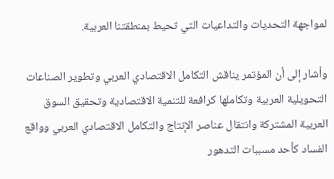لمواجهة التحديات والتداعيات التي تحيط بمنطقتنا العربية.

وأشار إلى أن المؤتمر يناقش التكامل الاقتصادي العربي وتطوير الصناعات التحويلية العربية وتكاملها كرافعة للتنمية الاقتصادية وتحقيق السوق العربية المشتركة وانتقال عناصر الإنتاج والتكامل الاقتصادي العربي وواقع الفساد كأحد مسببات التدهور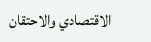الاقتصادي والاحتقان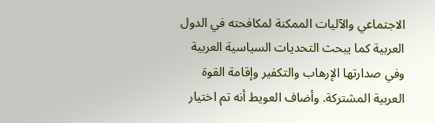الاجتماعي والآليات الممكنة لمكافحته في الدول العربية كما يبحث التحديات السياسية العربية وفي صدارتها الإرهاب والتكفير وإقامة القوة العربية المشتركة. وأضاف العويط أنه تم اختيار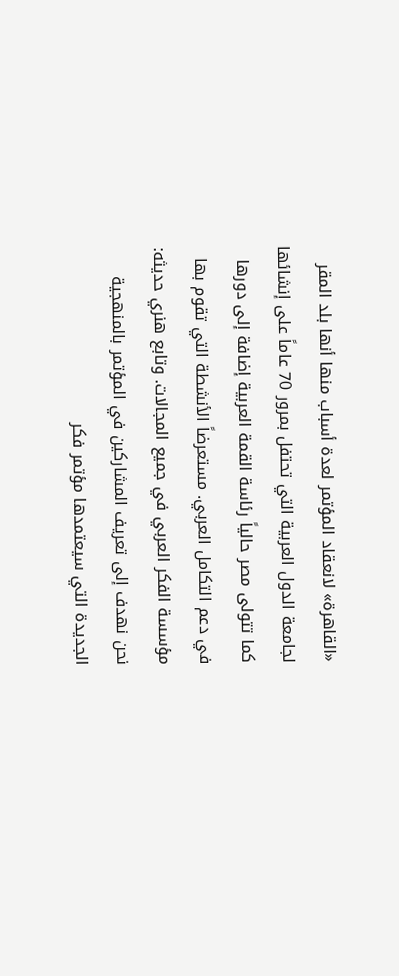«القاهرة» لانعقاد المؤتمر لعدة أسباب منها أنها بلد المقر لجامعة الدول العربية التي تحتفل بمرور 70 عاماً على إنشائها كما تتولى مصر حالياً رئاسة القمة العربية إضافة إلى دورها في دعم التكامل العربي. مستعرضاً الأنشطة التي تقوم بها مؤسسة الفكر العربي في جميع المجالات. وتابع هنري حديثه: نحن نهدف إلى تعريف المشاركين في المؤتمر بالمنهجية الجديدة التي سيعتمدها مؤتمر فكر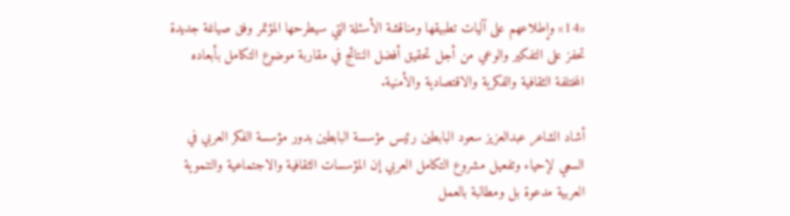«14» وإطلاعهم على آليات تطبيقها ومناقشة الأسئلة التي سيطرحها المؤتمر وفق صياغة جديدة تحفز على التفكير والوعي من أجل تحقيق أفضل النتائج في مقاربة موضوع التكامل بأبعاده المختلفة الثقافية والفكرية والاقتصادية والأمنية.

أشاد الشاعر عبدالعزيز سعود البابطين رئيس مؤسسة البابطين بدور مؤسسة الفكر العربي في السعي لإحياء وتفعيل مشروع التكامل العربي إن المؤسسات الثقافية والاجتماعية والتنموية العربية مدعوة بل ومطالبة بالعمل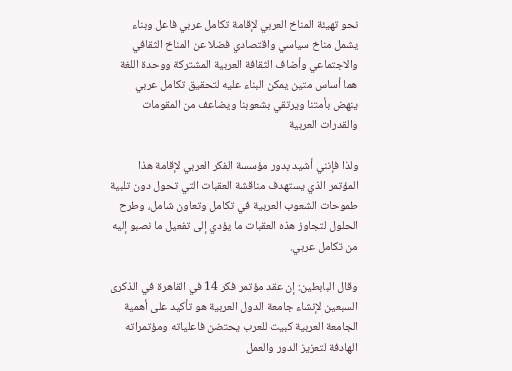نحو تهيئة المناخ العربي لإقامة تكامل عربي فاعل وبناء يشمل مناخ سياسي واقتصادي فضلا عن المناخ الثقافي والاجتماعي وأضاف الثقافة العربية المشتركة ووحدة اللغة هما أساس متين يمكن البناء عليه لتحقيق تكامل عربي ينهض بأمتنا ويرتقي بشعوبنا ويضاعف من المقومات والقدرات العربية

ولذا فإنني أشيد بدور مؤسسة الفكر العربي لإقامة هذا المؤتمر الذي يستهدف مناقشة العقبات التي تحول دون تلبية طموحات الشعوب العربية في تكامل وتعاون شامل، وطرح الحلول لتجاوز هذه العقبات ما يؤدي إلى تفعيل ما نصبو إليه من تكامل عربي.

وقال البابطين: إن عقد مؤتمر فكر 14 في القاهرة في الذكرى السبعين لإنشاء جامعة الدول العربية هو تأكيد على أهمية الجامعة العربية كبيت للعرب يحتضن فاعلياته ومؤتمراته الهادفة لتعزيز الدور والعمل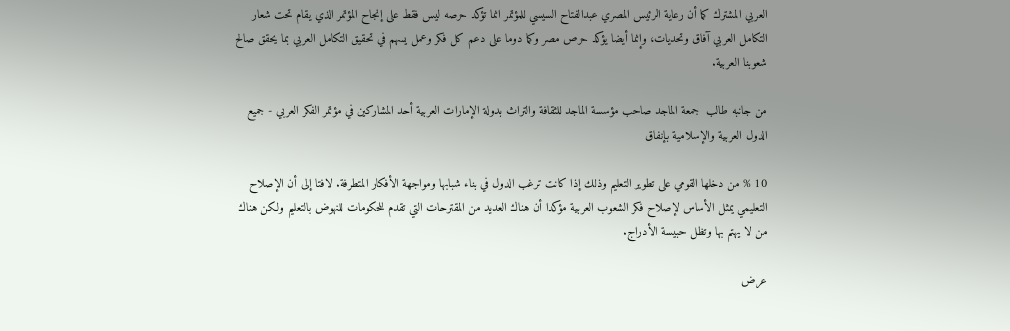العربي المشترك كما أن رعاية الرئيس المصري عبدالفتاح السيسي للمؤتمر انما تؤكد حرصه ليس فقط على إنجاح المؤتمر الذي يقام تحت شعار التكامل العربي آفاق وتحديات، وإنما أيضا يؤكد حرص مصر وكما دوما على دعم كل فكر وعمل يسهم في تحقيق التكامل العربي بما يحقق صالح شعوبنا العربية.

من جانبه طالب  جمعة الماجد صاحب مؤسسة الماجد للثقافة والتراث بدولة الإمارات العربية أحد المشاركين في مؤتمر الفكر العربي - جميع الدول العربية والإسلامية بإنفاق

10 % من دخلها القومي على تطوير التعليم وذلك إذا كانت ترغب الدول في بناء شبابها ومواجهة الأفكار المتطرفة. لافتا إلى أن الإصلاح التعليمي يمثل الأساس لإصلاح فكر الشعوب العربية مؤكدا أن هناك العديد من المقترحات التي تقدم للحكومات للنهوض بالتعليم ولكن هناك من لا يهتم بها وتظل حبيسة الأدراج.

عرض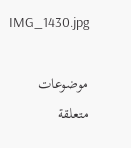IMG_1430.jpg

موضوعات متعلقة